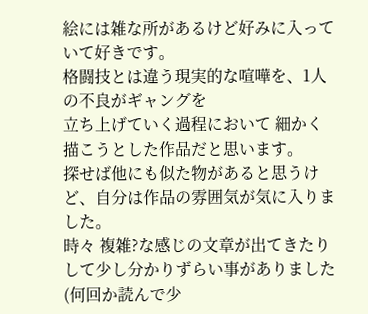絵には雑な所があるけど好みに入っていて好きです。
格闘技とは違う現実的な喧嘩を、1人の不良がギャングを
立ち上げていく過程において 細かく描こうとした作品だと思います。
探せば他にも似た物があると思うけど、自分は作品の雰囲気が気に入りました。
時々 複雑?な感じの文章が出てきたりして少し分かりずらい事がありました
(何回か読んで少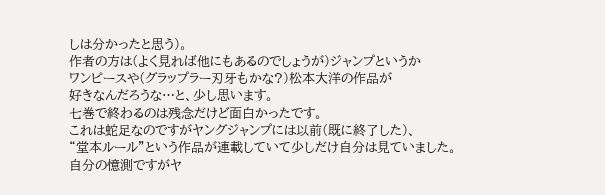しは分かったと思う)。
作者の方は(よく見れば他にもあるのでしょうが)ジャンプというか
ワンピースや(グラップラー刃牙もかな?)松本大洋の作品が
好きなんだろうな…と、少し思います。
七巻で終わるのは残念だけど面白かったです。
これは蛇足なのですがヤングジャンプには以前(既に終了した)、
“堂本ルール”という作品が連載していて少しだけ自分は見ていました。
自分の憶測ですがヤ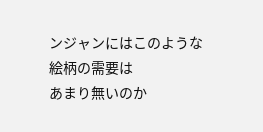ンジャンにはこのような絵柄の需要は
あまり無いのか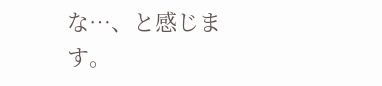な…、と感じます。